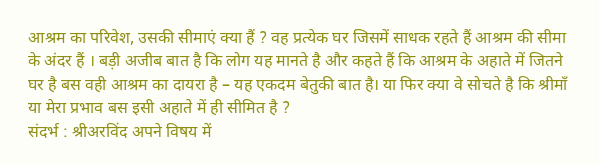आश्रम का परिवेश, उसकी सीमाएं क्या हैं ? वह प्रत्येक घर जिसमें साधक रहते हैं आश्रम की सीमा के अंदर हैं । बड़ी अजीब बात है कि लोग यह मानते है और कहते हैं कि आश्रम के अहाते में जितने घर है बस वही आश्रम का दायरा है – यह एकदम बेतुकी बात है। या फिर क्या वे सोचते है कि श्रीमाँ या मेरा प्रभाव बस इसी अहाते में ही सीमित है ?
संदर्भ : श्रीअरविंद अपने विषय में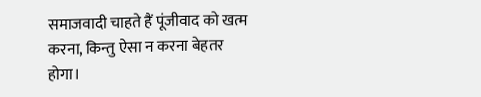समाजवादी चाहते हैं पूंजीवाद को खत्म करना, किन्तु ऐसा न करना बेहतर होगा।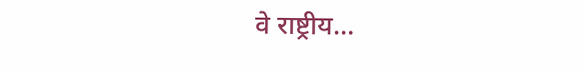वे राष्ट्रीय…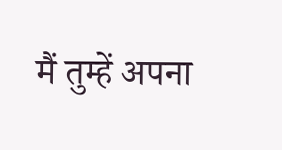मैं तुम्हें अपना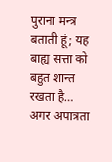पुराना मन्त्र बताती हूं; यह बाह्य सत्ता को बहुत शान्त रखता है…
अगर अपात्रता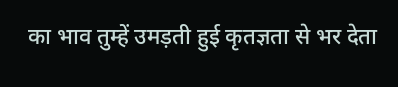का भाव तुम्हें उमड़ती हुई कृतज्ञता से भर देता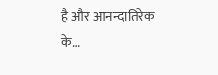है और आनन्दातिरेक के…